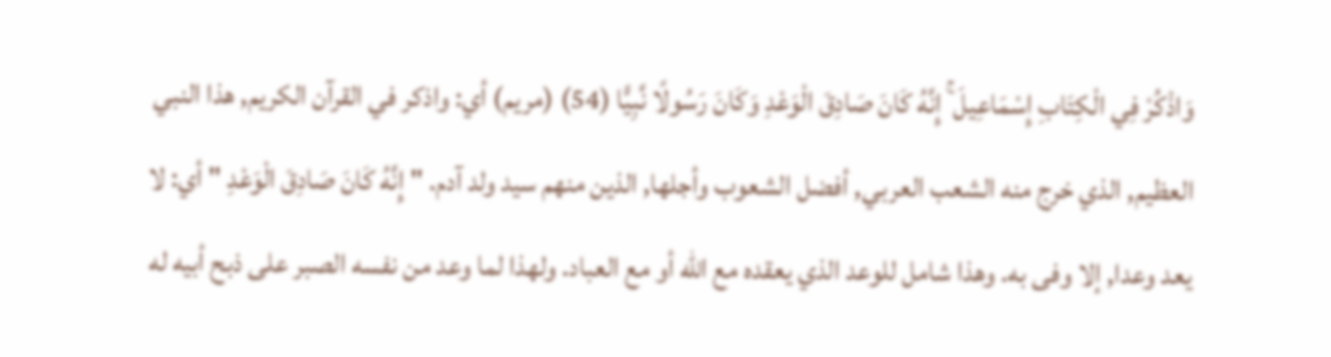وَاذْكُرْ فِي الْكِتَابِ إِسْمَاعِيلَ ۚ إِنَّهُ كَانَ صَادِقَ الْوَعْدِ وَكَانَ رَسُولًا نَّبِيًّا (54) (مريم) أي: واذكر في القرآن الكريم, هذا النبي العظيم, الذي خرج منه الشعب العربي, أفضل الشعوب وأجلها, الذين منهم سيد ولد آدم. " إِنَّهُ كَانَ صَادِقَ الْوَعْدِ " أي: لا يعد وعدا, إلا وفى به. وهذا شامل للوعد الذي يعقده مع الله أو مع العباد. ولهذا لما وعد من نفسه الصبر على ذبح أبيه له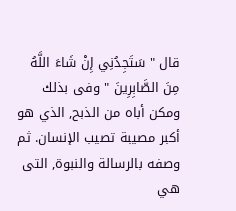قال " سَتَجِدُنِي إِنْ شَاءَ اللَّهُ مِنَ الصَّابِرِينَ " وفى بذلك ومكن أباه من الذبح, الذي هو أكبر مصيبة تصيب الإنسان. ثم وصفه بالرسالة والنبوة, التى هي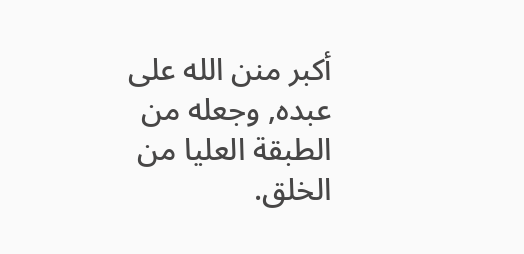أكبر منن الله على عبده, وجعله من الطبقة العليا من الخلق.